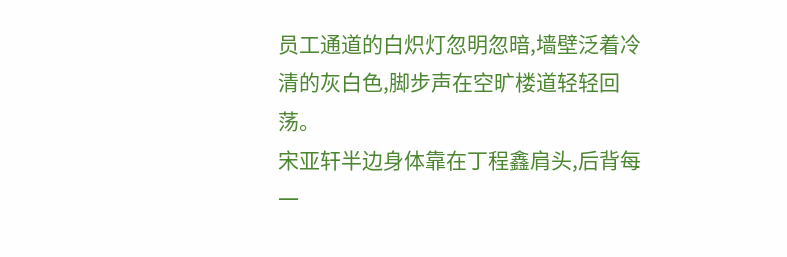员工通道的白炽灯忽明忽暗,墙壁泛着冷清的灰白色,脚步声在空旷楼道轻轻回荡。
宋亚轩半边身体靠在丁程鑫肩头,后背每一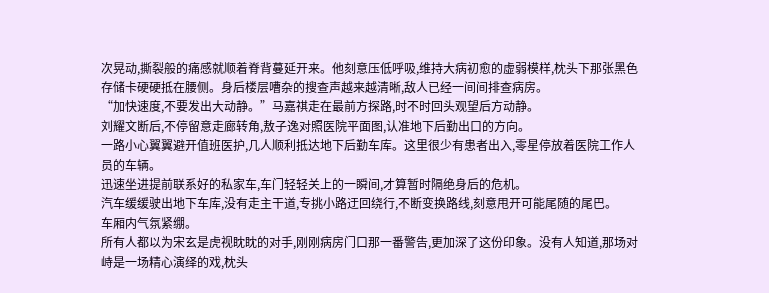次晃动,撕裂般的痛感就顺着脊背蔓延开来。他刻意压低呼吸,维持大病初愈的虚弱模样,枕头下那张黑色存储卡硬硬抵在腰侧。身后楼层嘈杂的搜查声越来越清晰,敌人已经一间间排查病房。
“加快速度,不要发出大动静。”马嘉祺走在最前方探路,时不时回头观望后方动静。
刘耀文断后,不停留意走廊转角,敖子逸对照医院平面图,认准地下后勤出口的方向。
一路小心翼翼避开值班医护,几人顺利抵达地下后勤车库。这里很少有患者出入,零星停放着医院工作人员的车辆。
迅速坐进提前联系好的私家车,车门轻轻关上的一瞬间,才算暂时隔绝身后的危机。
汽车缓缓驶出地下车库,没有走主干道,专挑小路迂回绕行,不断变换路线,刻意甩开可能尾随的尾巴。
车厢内气氛紧绷。
所有人都以为宋玄是虎视眈眈的对手,刚刚病房门口那一番警告,更加深了这份印象。没有人知道,那场对峙是一场精心演绎的戏,枕头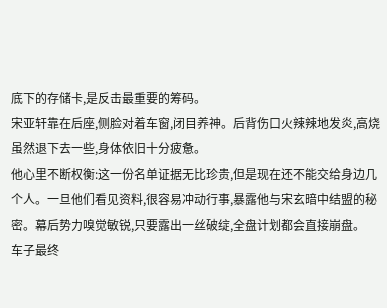底下的存储卡,是反击最重要的筹码。
宋亚轩靠在后座,侧脸对着车窗,闭目养神。后背伤口火辣辣地发炎,高烧虽然退下去一些,身体依旧十分疲惫。
他心里不断权衡:这一份名单证据无比珍贵,但是现在还不能交给身边几个人。一旦他们看见资料,很容易冲动行事,暴露他与宋玄暗中结盟的秘密。幕后势力嗅觉敏锐,只要露出一丝破绽,全盘计划都会直接崩盘。
车子最终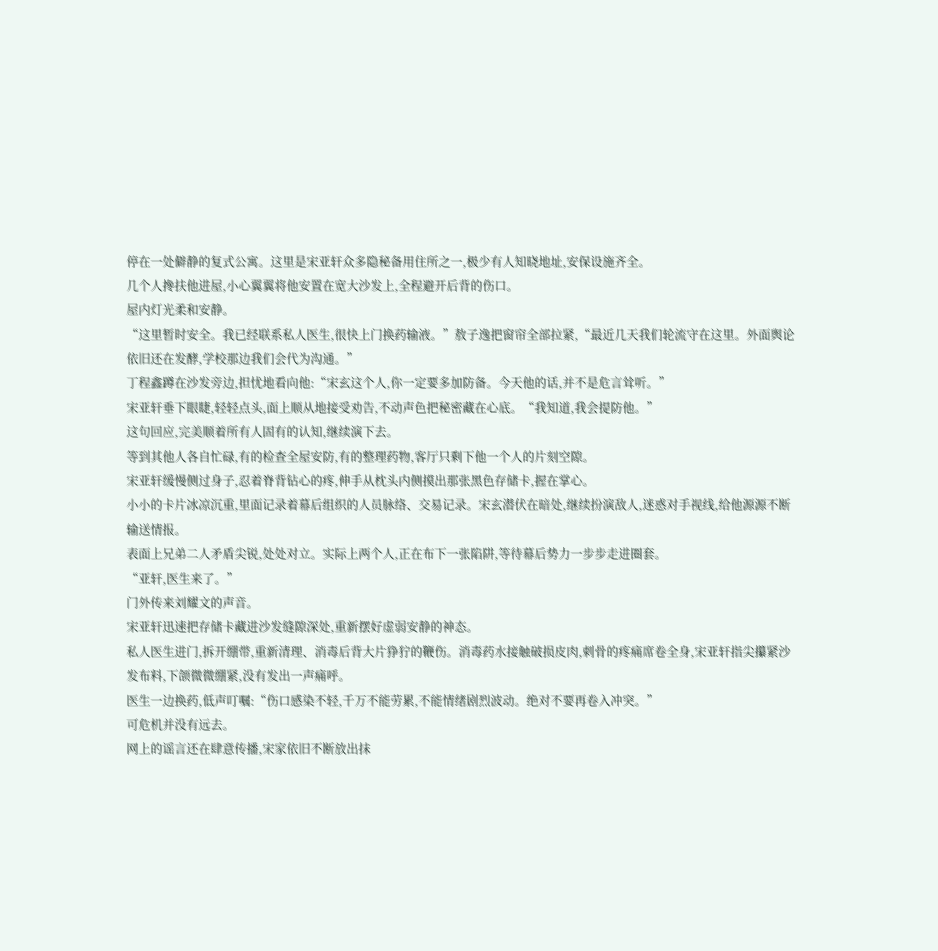停在一处僻静的复式公寓。这里是宋亚轩众多隐秘备用住所之一,极少有人知晓地址,安保设施齐全。
几个人搀扶他进屋,小心翼翼将他安置在宽大沙发上,全程避开后背的伤口。
屋内灯光柔和安静。
“这里暂时安全。我已经联系私人医生,很快上门换药输液。”敖子逸把窗帘全部拉紧,“最近几天我们轮流守在这里。外面舆论依旧还在发酵,学校那边我们会代为沟通。”
丁程鑫蹲在沙发旁边,担忧地看向他:“宋玄这个人,你一定要多加防备。今天他的话,并不是危言耸听。”
宋亚轩垂下眼睫,轻轻点头,面上顺从地接受劝告,不动声色把秘密藏在心底。“我知道,我会提防他。”
这句回应,完美顺着所有人固有的认知,继续演下去。
等到其他人各自忙碌,有的检查全屋安防,有的整理药物,客厅只剩下他一个人的片刻空隙。
宋亚轩缓慢侧过身子,忍着脊背钻心的疼,伸手从枕头内侧摸出那张黑色存储卡,握在掌心。
小小的卡片冰凉沉重,里面记录着幕后组织的人员脉络、交易记录。宋玄潜伏在暗处,继续扮演敌人,迷惑对手视线,给他源源不断输送情报。
表面上兄弟二人矛盾尖锐,处处对立。实际上两个人,正在布下一张陷阱,等待幕后势力一步步走进圈套。
“亚轩,医生来了。”
门外传来刘耀文的声音。
宋亚轩迅速把存储卡藏进沙发缝隙深处,重新摆好虚弱安静的神态。
私人医生进门,拆开绷带,重新清理、消毒后背大片狰狞的鞭伤。消毒药水接触破损皮肉,刺骨的疼痛席卷全身,宋亚轩指尖攥紧沙发布料,下颌微微绷紧,没有发出一声痛呼。
医生一边换药,低声叮嘱:“伤口感染不轻,千万不能劳累,不能情绪剧烈波动。绝对不要再卷入冲突。”
可危机并没有远去。
网上的谣言还在肆意传播,宋家依旧不断放出抹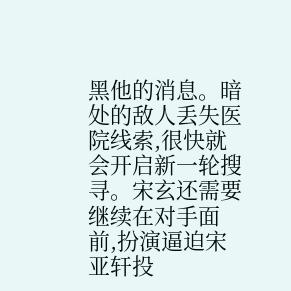黑他的消息。暗处的敌人丢失医院线索,很快就会开启新一轮搜寻。宋玄还需要继续在对手面前,扮演逼迫宋亚轩投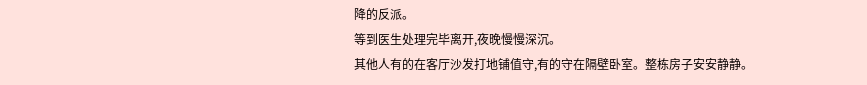降的反派。
等到医生处理完毕离开,夜晚慢慢深沉。
其他人有的在客厅沙发打地铺值守,有的守在隔壁卧室。整栋房子安安静静。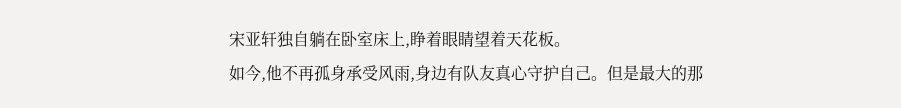宋亚轩独自躺在卧室床上,睁着眼睛望着天花板。
如今,他不再孤身承受风雨,身边有队友真心守护自己。但是最大的那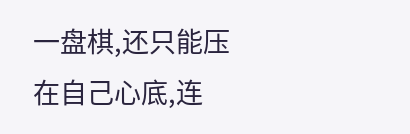一盘棋,还只能压在自己心底,连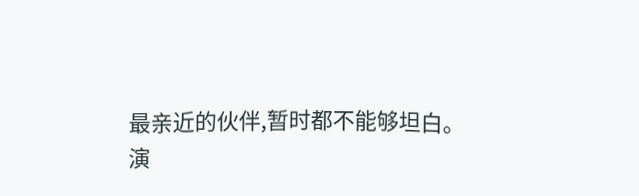最亲近的伙伴,暂时都不能够坦白。
演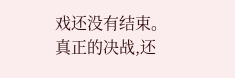戏还没有结束。
真正的决战,还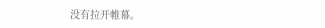没有拉开帷幕。